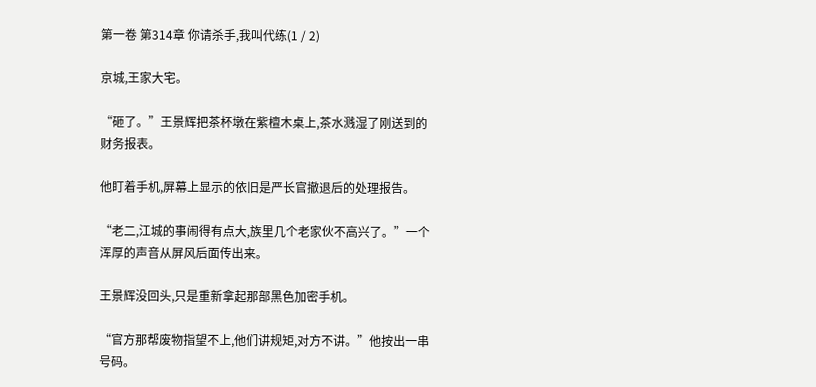第一卷 第314章 你请杀手,我叫代练(1 / 2)

京城,王家大宅。

“砸了。”王景辉把茶杯墩在紫檀木桌上,茶水溅湿了刚送到的财务报表。

他盯着手机,屏幕上显示的依旧是严长官撤退后的处理报告。

“老二,江城的事闹得有点大,族里几个老家伙不高兴了。”一个浑厚的声音从屏风后面传出来。

王景辉没回头,只是重新拿起那部黑色加密手机。

“官方那帮废物指望不上,他们讲规矩,对方不讲。”他按出一串号码。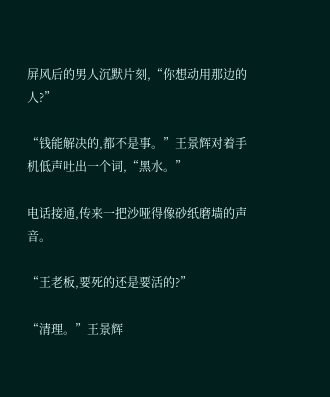屏风后的男人沉默片刻,“你想动用那边的人?”

“钱能解决的,都不是事。”王景辉对着手机低声吐出一个词,“黑水。”

电话接通,传来一把沙哑得像砂纸磨墙的声音。

“王老板,要死的还是要活的?”

“清理。”王景辉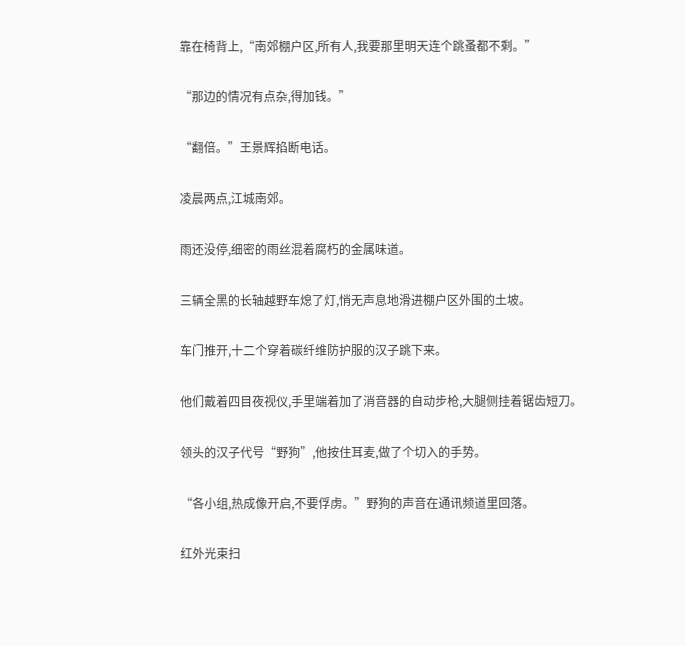靠在椅背上,“南郊棚户区,所有人,我要那里明天连个跳蚤都不剩。”

“那边的情况有点杂,得加钱。”

“翻倍。”王景辉掐断电话。

凌晨两点,江城南郊。

雨还没停,细密的雨丝混着腐朽的金属味道。

三辆全黑的长轴越野车熄了灯,悄无声息地滑进棚户区外围的土坡。

车门推开,十二个穿着碳纤维防护服的汉子跳下来。

他们戴着四目夜视仪,手里端着加了消音器的自动步枪,大腿侧挂着锯齿短刀。

领头的汉子代号“野狗”,他按住耳麦,做了个切入的手势。

“各小组,热成像开启,不要俘虏。”野狗的声音在通讯频道里回落。

红外光束扫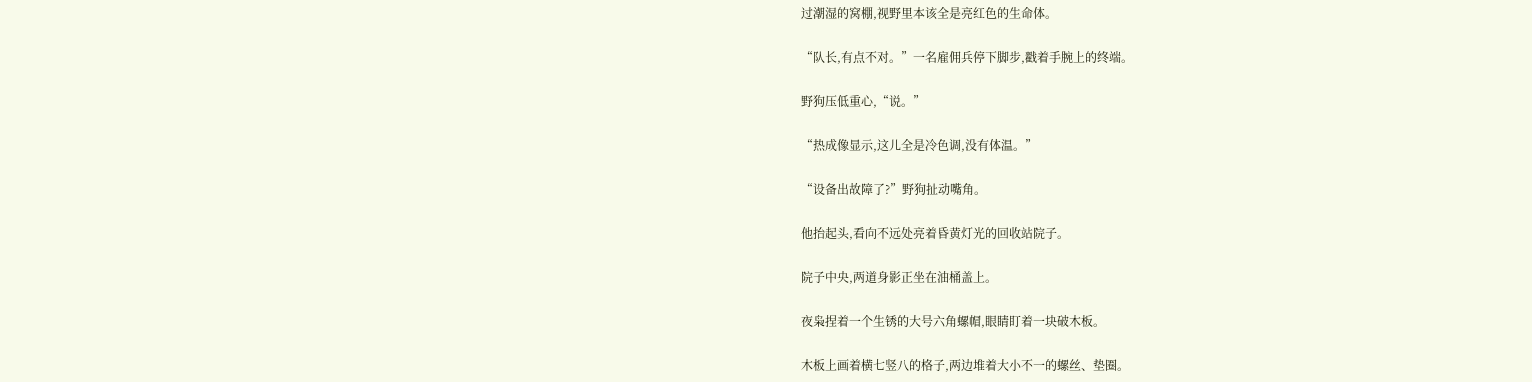过潮湿的窝棚,视野里本该全是亮红色的生命体。

“队长,有点不对。”一名雇佣兵停下脚步,戳着手腕上的终端。

野狗压低重心,“说。”

“热成像显示,这儿全是冷色调,没有体温。”

“设备出故障了?”野狗扯动嘴角。

他抬起头,看向不远处亮着昏黄灯光的回收站院子。

院子中央,两道身影正坐在油桶盖上。

夜枭捏着一个生锈的大号六角螺帽,眼睛盯着一块破木板。

木板上画着横七竖八的格子,两边堆着大小不一的螺丝、垫圈。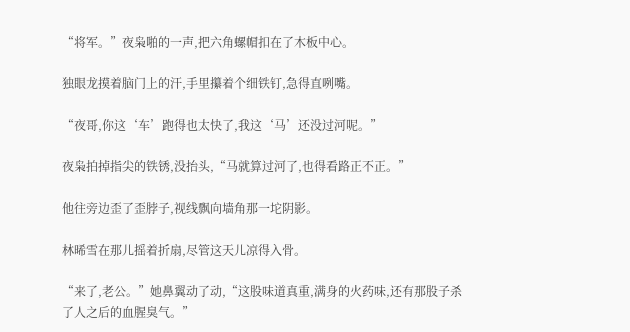“将军。”夜枭啪的一声,把六角螺帽扣在了木板中心。

独眼龙摸着脑门上的汗,手里攥着个细铁钉,急得直咧嘴。

“夜哥,你这‘车’跑得也太快了,我这‘马’还没过河呢。”

夜枭拍掉指尖的铁锈,没抬头,“马就算过河了,也得看路正不正。”

他往旁边歪了歪脖子,视线飘向墙角那一坨阴影。

林晞雪在那儿摇着折扇,尽管这天儿凉得入骨。

“来了,老公。”她鼻翼动了动,“这股味道真重,满身的火药味,还有那股子杀了人之后的血腥臭气。”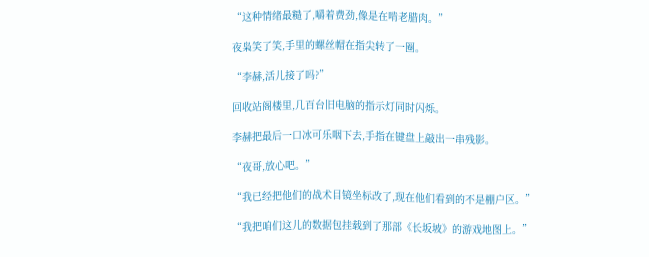“这种情绪最糙了,嚼着费劲,像是在啃老腊肉。”

夜枭笑了笑,手里的螺丝帽在指尖转了一圈。

“李赫,活儿接了吗?”

回收站阁楼里,几百台旧电脑的指示灯同时闪烁。

李赫把最后一口冰可乐咽下去,手指在键盘上敲出一串残影。

“夜哥,放心吧。”

“我已经把他们的战术目镜坐标改了,现在他们看到的不是棚户区。”

“我把咱们这儿的数据包挂载到了那部《长坂坡》的游戏地图上。”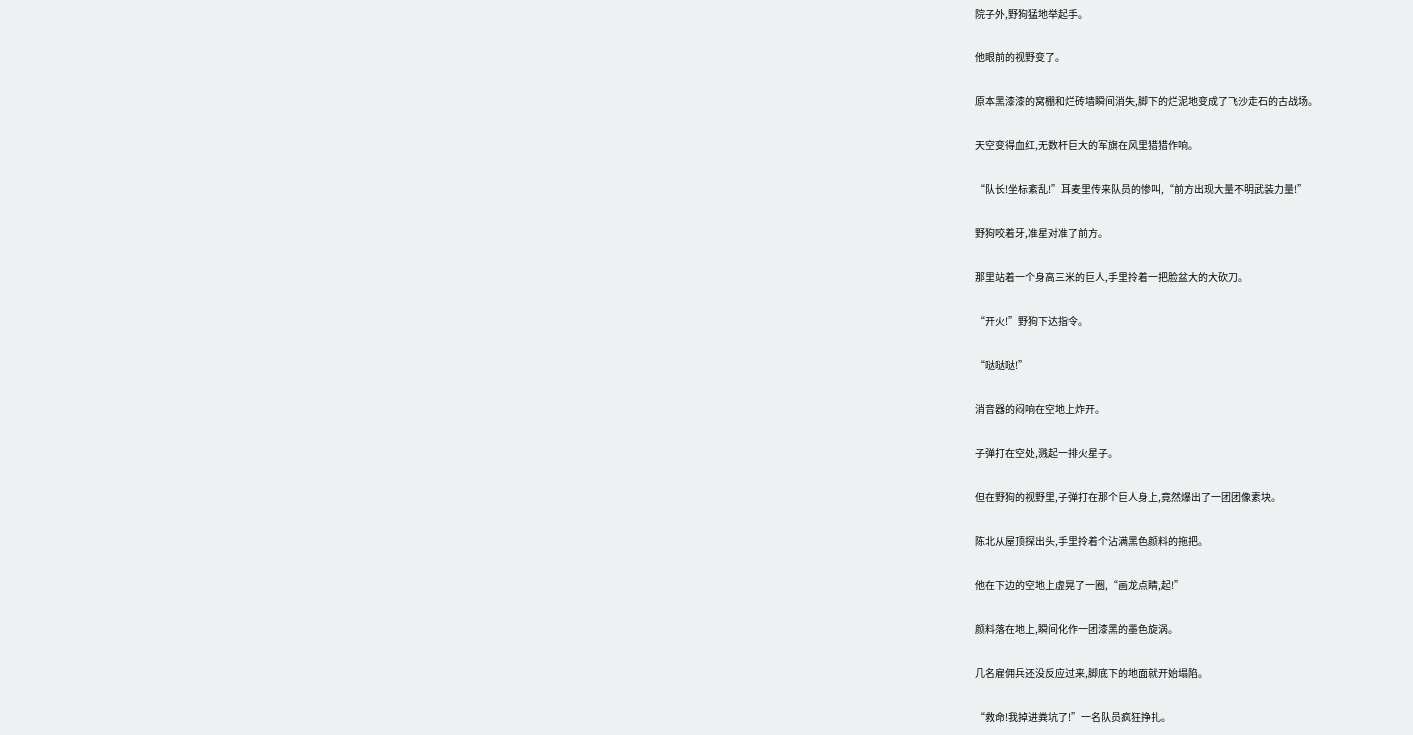院子外,野狗猛地举起手。

他眼前的视野变了。

原本黑漆漆的窝棚和烂砖墙瞬间消失,脚下的烂泥地变成了飞沙走石的古战场。

天空变得血红,无数杆巨大的军旗在风里猎猎作响。

“队长!坐标紊乱!”耳麦里传来队员的惨叫,“前方出现大量不明武装力量!”

野狗咬着牙,准星对准了前方。

那里站着一个身高三米的巨人,手里拎着一把脸盆大的大砍刀。

“开火!”野狗下达指令。

“哒哒哒!”

消音器的闷响在空地上炸开。

子弹打在空处,溅起一排火星子。

但在野狗的视野里,子弹打在那个巨人身上,竟然爆出了一团团像素块。

陈北从屋顶探出头,手里拎着个沾满黑色颜料的拖把。

他在下边的空地上虚晃了一圈,“画龙点睛,起!”

颜料落在地上,瞬间化作一团漆黑的墨色旋涡。

几名雇佣兵还没反应过来,脚底下的地面就开始塌陷。

“救命!我掉进粪坑了!”一名队员疯狂挣扎。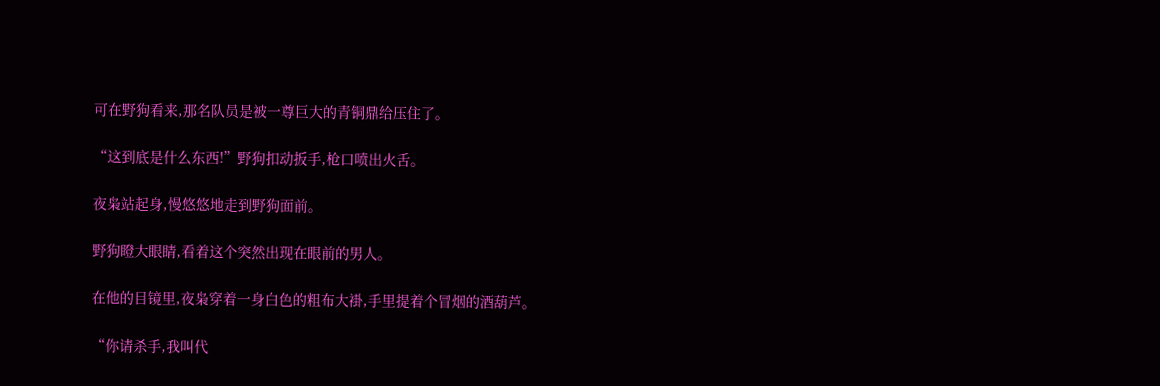可在野狗看来,那名队员是被一尊巨大的青铜鼎给压住了。

“这到底是什么东西!”野狗扣动扳手,枪口喷出火舌。

夜枭站起身,慢悠悠地走到野狗面前。

野狗瞪大眼睛,看着这个突然出现在眼前的男人。

在他的目镜里,夜枭穿着一身白色的粗布大褂,手里提着个冒烟的酒葫芦。

“你请杀手,我叫代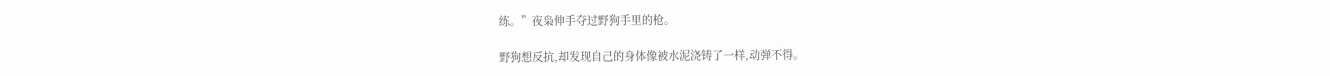练。”夜枭伸手夺过野狗手里的枪。

野狗想反抗,却发现自己的身体像被水泥浇铸了一样,动弹不得。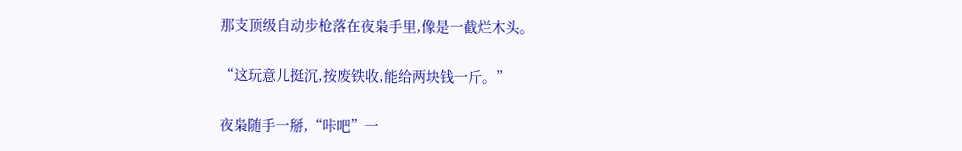那支顶级自动步枪落在夜枭手里,像是一截烂木头。

“这玩意儿挺沉,按废铁收,能给两块钱一斤。”

夜枭随手一掰,“咔吧”一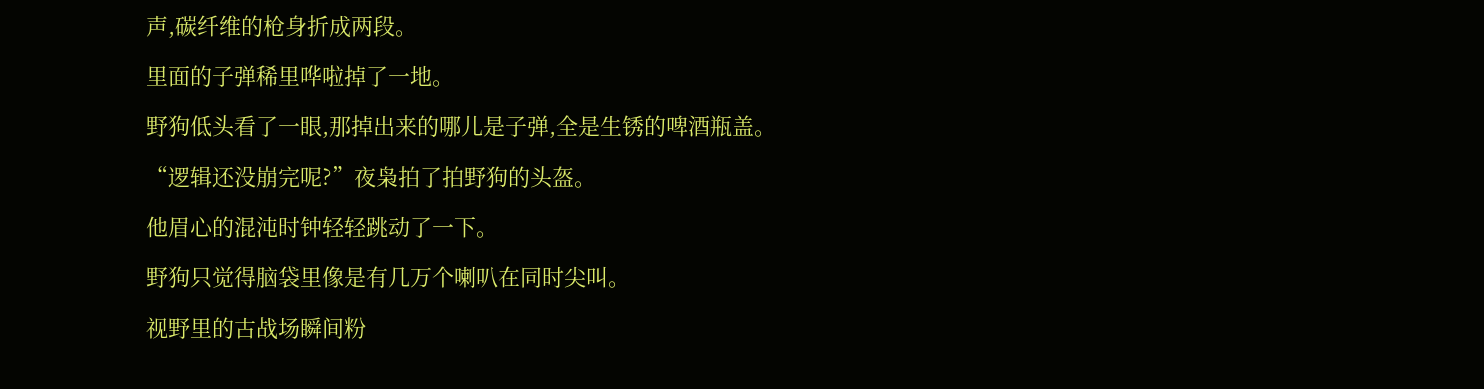声,碳纤维的枪身折成两段。

里面的子弹稀里哗啦掉了一地。

野狗低头看了一眼,那掉出来的哪儿是子弹,全是生锈的啤酒瓶盖。

“逻辑还没崩完呢?”夜枭拍了拍野狗的头盔。

他眉心的混沌时钟轻轻跳动了一下。

野狗只觉得脑袋里像是有几万个喇叭在同时尖叫。

视野里的古战场瞬间粉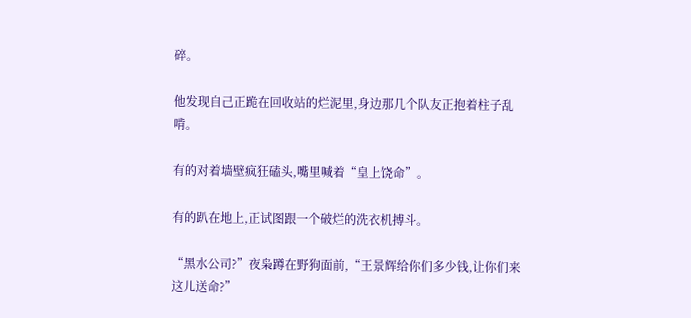碎。

他发现自己正跪在回收站的烂泥里,身边那几个队友正抱着柱子乱啃。

有的对着墙壁疯狂磕头,嘴里喊着“皇上饶命”。

有的趴在地上,正试图跟一个破烂的洗衣机搏斗。

“黑水公司?”夜枭蹲在野狗面前,“王景辉给你们多少钱,让你们来这儿送命?”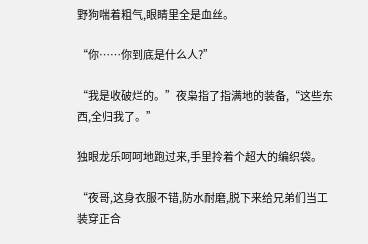野狗喘着粗气,眼睛里全是血丝。

“你……你到底是什么人?”

“我是收破烂的。”夜枭指了指满地的装备,“这些东西,全归我了。”

独眼龙乐呵呵地跑过来,手里拎着个超大的编织袋。

“夜哥,这身衣服不错,防水耐磨,脱下来给兄弟们当工装穿正合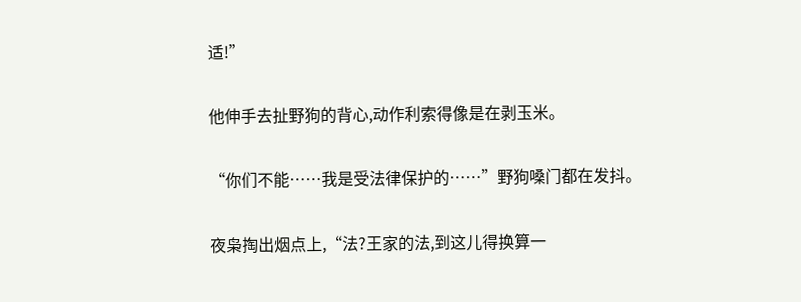适!”

他伸手去扯野狗的背心,动作利索得像是在剥玉米。

“你们不能……我是受法律保护的……”野狗嗓门都在发抖。

夜枭掏出烟点上,“法?王家的法,到这儿得换算一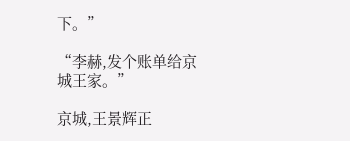下。”

“李赫,发个账单给京城王家。”

京城,王景辉正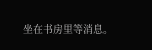坐在书房里等消息。